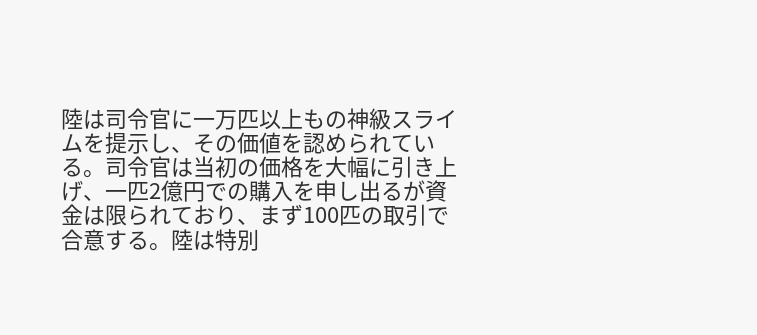陸は司令官に一万匹以上もの神級スライムを提示し、その価値を認められている。司令官は当初の価格を大幅に引き上げ、一匹2億円での購入を申し出るが資金は限られており、まず100匹の取引で合意する。陸は特別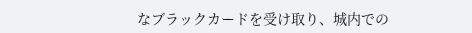なブラックカードを受け取り、城内での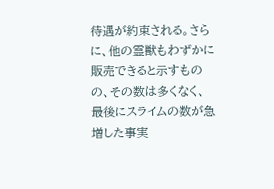待遇が約束される。さらに、他の霊獣もわずかに販売できると示すものの、その数は多くなく、最後にスライムの数が急増した事実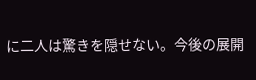に二人は驚きを隠せない。今後の展開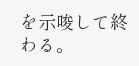を示唆して終わる。